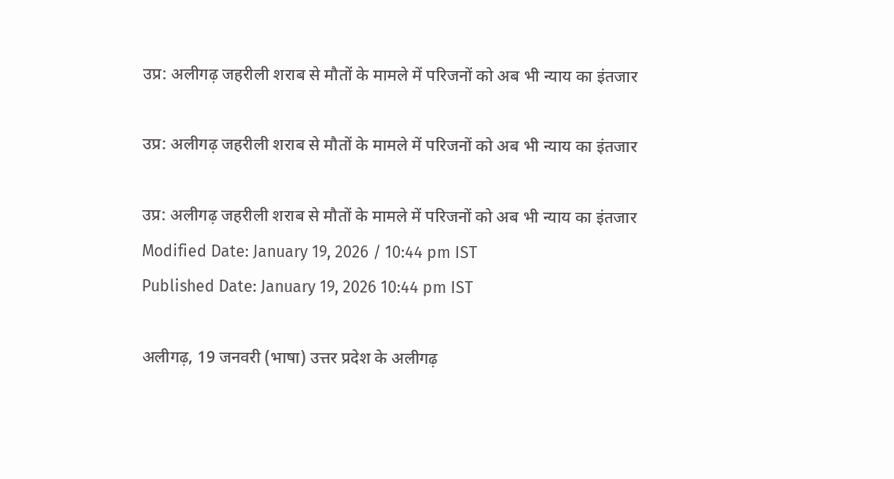उप्र: अलीगढ़ जहरीली शराब से मौतों के मामले में परिजनों को अब भी न्याय का इंतजार

उप्र: अलीगढ़ जहरीली शराब से मौतों के मामले में परिजनों को अब भी न्याय का इंतजार

उप्र: अलीगढ़ जहरीली शराब से मौतों के मामले में परिजनों को अब भी न्याय का इंतजार
Modified Date: January 19, 2026 / 10:44 pm IST
Published Date: January 19, 2026 10:44 pm IST

अलीगढ़, 19 जनवरी (भाषा) उत्तर प्रदेश के अलीगढ़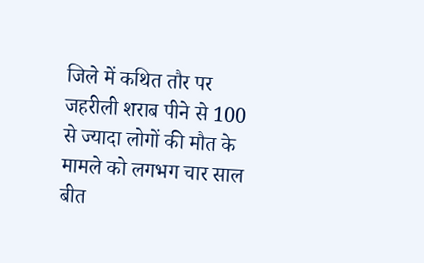जिले में कथित तौर पर जहरीली शराब पीने से 100 से ज्यादा लोगों की मौत के मामले को लगभग चार साल बीत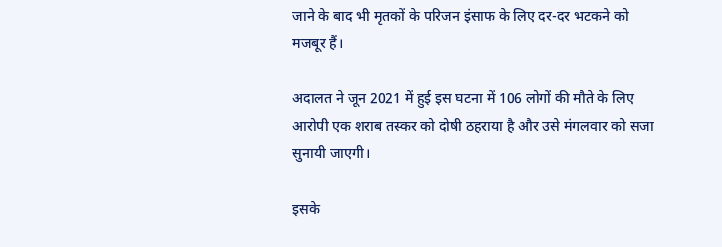जाने के बाद भी मृतकों के परिजन इंसाफ के लिए दर-दर भटकने को मजबूर हैं।

अदालत ने जून 2021 में हुई इस घटना में 106 लोगों की मौते के लिए आरोपी एक शराब तस्कर को दोषी ठहराया है और उसे मंगलवार को सजा सुनायी जाएगी।

इसके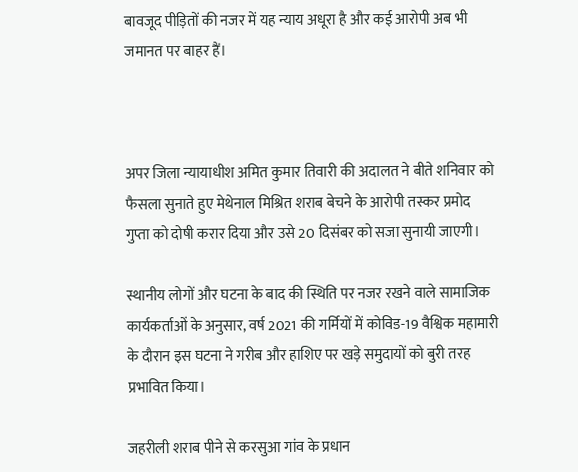बावजूद पीड़ितों की नजर में यह न्याय अधूरा है और कई आरोपी अब भी जमानत पर बाहर हैं।



अपर जिला न्यायाधीश अमित कुमार तिवारी की अदालत ने बीते शनिवार को फैसला सुनाते हुए मेथेनाल मिश्रित शराब बेचने के आरोपी तस्कर प्रमोद गुप्ता को दोषी करार दिया और उसे 20 दिसंबर को सजा सुनायी जाएगी।

स्थानीय लोगों और घटना के बाद की स्थिति पर नजर रखने वाले सामाजिक कार्यकर्ताओं के अनुसार, वर्ष 2021 की गर्मियों में कोविड-19 वैश्विक महामारी के दौरान इस घटना ने गरीब और हाशिए पर खड़े समुदायों को बुरी तरह प्रभावित किया।

जहरीली शराब पीने से करसुआ गांव के प्रधान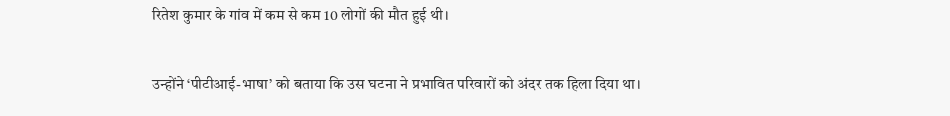रितेश कुमार के गांव में कम से कम 10 लोगों की मौत हुई थी।

उन्होंने ‘पीटीआई-भाषा’ को बताया कि उस घटना ने प्रभावित परिवारों को अंदर तक हिला दिया था।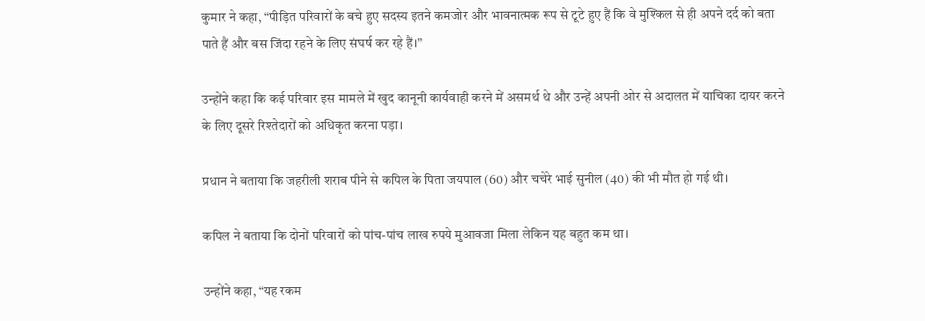कुमार ने कहा, “पीड़ित परिवारों के बचे हुए सदस्य इतने कमजोर और भावनात्मक रूप से टूटे हुए हैं कि वे मुश्किल से ही अपने दर्द को बता पाते हैं और बस जिंदा रहने के लिए संघर्ष कर रहे हैं।”

उन्होंने कहा कि कई परिवार इस मामले में खुद कानूनी कार्यवाही करने में असमर्थ थे और उन्हें अपनी ओर से अदालत में याचिका दायर करने के लिए दूसरे रिश्तेदारों को अधिकृत करना पड़ा।

प्रधान ने बताया कि जहरीली शराब पीने से कपिल के पिता जयपाल (60) और चचेरे भाई सुनील (40) की भी मौत हो गई थी।

कपिल ने बताया कि दोनों परिवारों को पांच-पांच लाख रुपये मुआवजा मिला लेकिन यह बहुत कम था।

उन्होंने कहा, “यह रकम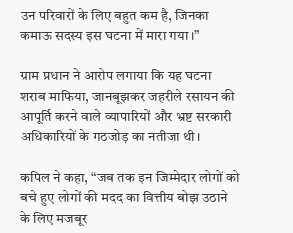उन परिवारों के लिए बहुत कम है, जिनका कमाऊ सदस्य इस घटना में मारा गया।”

ग्राम प्रधान ने आरोप लगाया कि यह घटना शराब माफिया, जानबूझकर जहरीले रसायन की आपूर्ति करने वाले व्यापारियों और भ्रष्ट सरकारी अधिकारियों के गठजोड़ का नतीजा थी।

कपिल ने कहा, “जब तक इन जिम्मेदार लोगों को बचे हुए लोगों की मदद का वित्तीय बोझ उठाने के लिए मजबूर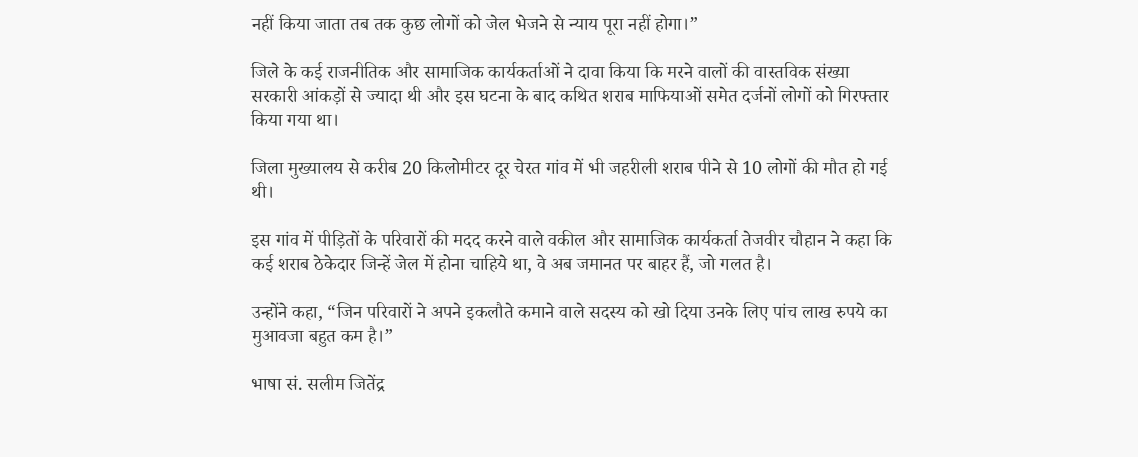नहीं किया जाता तब तक कुछ लोगों को जेल भेजने से न्याय पूरा नहीं होगा।”

जिले के कई राजनीतिक और सामाजिक कार्यकर्ताओं ने दावा किया कि मरने वालों की वास्तविक संख्या सरकारी आंकड़ों से ज्यादा थी और इस घटना के बाद कथित शराब माफियाओं समेत दर्जनों लोगों को गिरफ्तार किया गया था।

जिला मुख्यालय से करीब 20 किलोमीटर दूर चेरत गांव में भी जहरीली शराब पीने से 10 लोगों की मौत हो गई थी।

इस गांव में पीड़ितों के परिवारों की मदद करने वाले वकील और सामाजिक कार्यकर्ता तेजवीर चौहान ने कहा कि कई शराब ठेकेदार जिन्हें जेल में होना चाहिये था, वे अब जमानत पर बाहर हैं, जो गलत है।

उन्होंने कहा, “जिन परिवारों ने अपने इकलौते कमाने वाले सदस्य को खो दिया उनके लिए पांच लाख रुपये का मुआवजा बहुत कम है।”

भाषा सं. सलीम जितेंद्र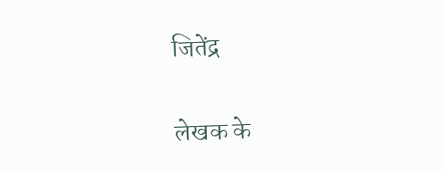जितेंद्र


लेखक के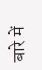बारे में